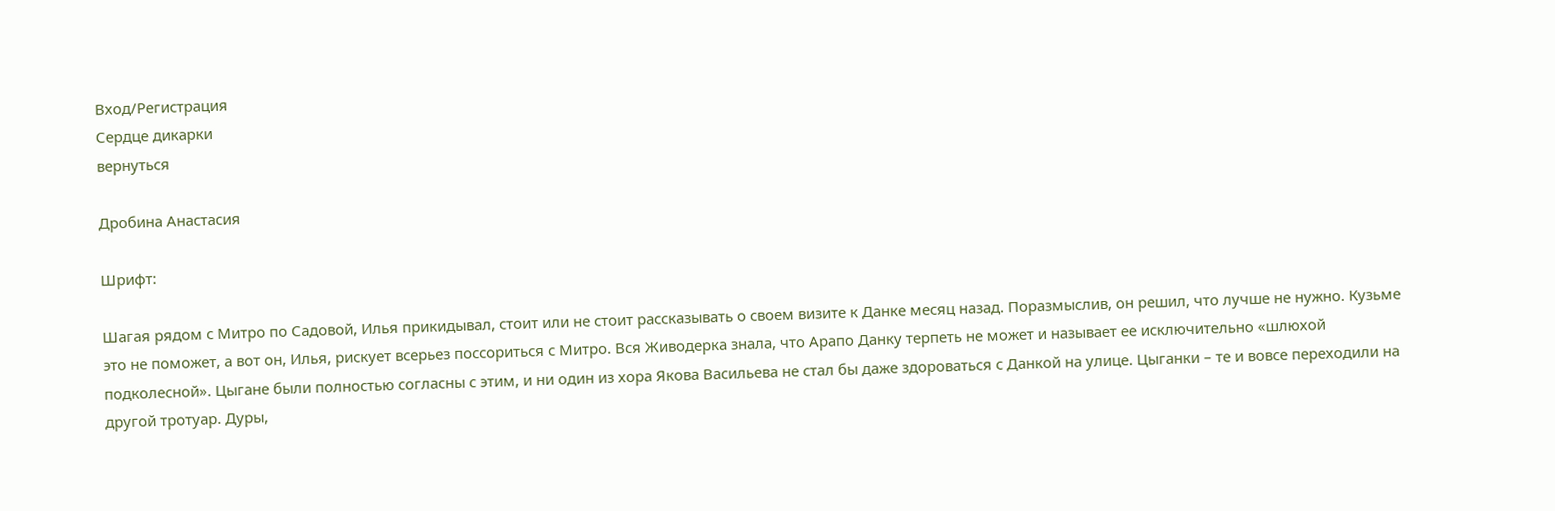Вход/Регистрация
Сердце дикарки
вернуться

Дробина Анастасия

Шрифт:

Шагая рядом с Митро по Садовой, Илья прикидывал, стоит или не стоит рассказывать о своем визите к Данке месяц назад. Поразмыслив, он решил, что лучше не нужно. Кузьме это не поможет, а вот он, Илья, рискует всерьез поссориться с Митро. Вся Живодерка знала, что Арапо Данку терпеть не может и называет ее исключительно «шлюхой подколесной». Цыгане были полностью согласны с этим, и ни один из хора Якова Васильева не стал бы даже здороваться с Данкой на улице. Цыганки – те и вовсе переходили на другой тротуар. Дуры,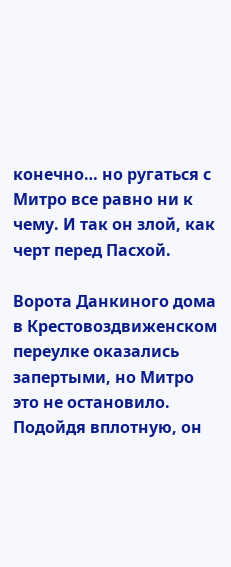конечно… но ругаться с Митро все равно ни к чему. И так он злой, как черт перед Пасхой.

Ворота Данкиного дома в Крестовоздвиженском переулке оказались запертыми, но Митро это не остановило. Подойдя вплотную, он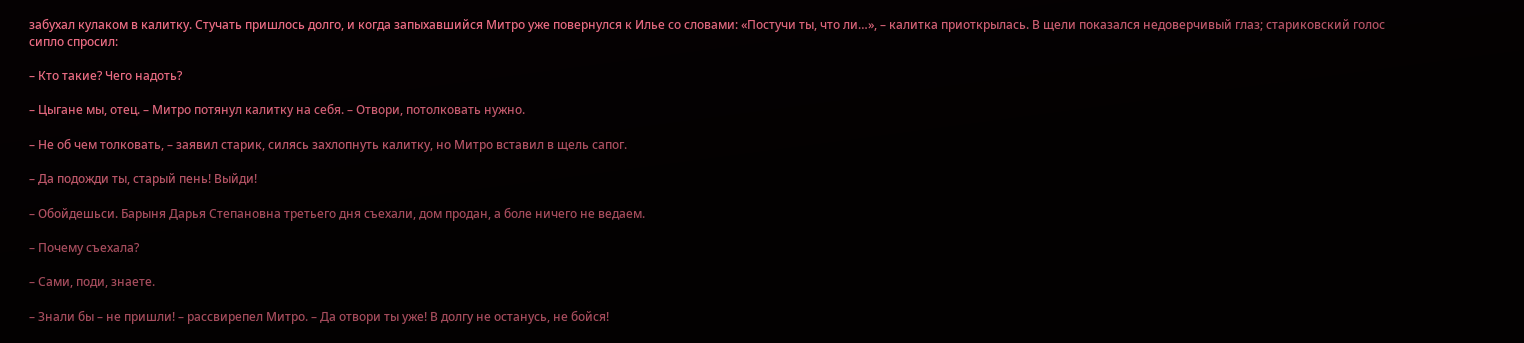забухал кулаком в калитку. Стучать пришлось долго, и когда запыхавшийся Митро уже повернулся к Илье со словами: «Постучи ты, что ли…», – калитка приоткрылась. В щели показался недоверчивый глаз; стариковский голос сипло спросил:

– Кто такие? Чего надоть?

– Цыгане мы, отец. – Митро потянул калитку на себя. – Отвори, потолковать нужно.

– Не об чем толковать, – заявил старик, силясь захлопнуть калитку, но Митро вставил в щель сапог.

– Да подожди ты, старый пень! Выйди!

– Обойдешьси. Барыня Дарья Степановна третьего дня съехали, дом продан, а боле ничего не ведаем.

– Почему съехала?

– Сами, поди, знаете.

– Знали бы – не пришли! – рассвирепел Митро. – Да отвори ты уже! В долгу не останусь, не бойся!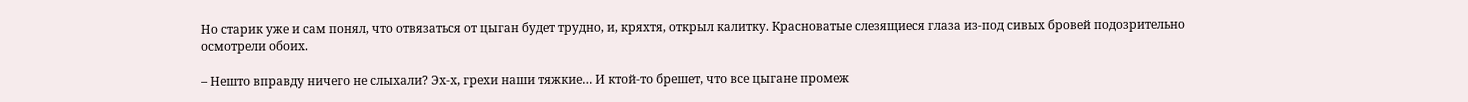Но старик уже и сам понял, что отвязаться от цыган будет трудно, и, кряхтя, открыл калитку. Красноватые слезящиеся глаза из-под сивых бровей подозрительно осмотрели обоих.

– Нешто вправду ничего не слыхали? Эх-х, грехи наши тяжкие… И ктой-то брешет, что все цыгане промеж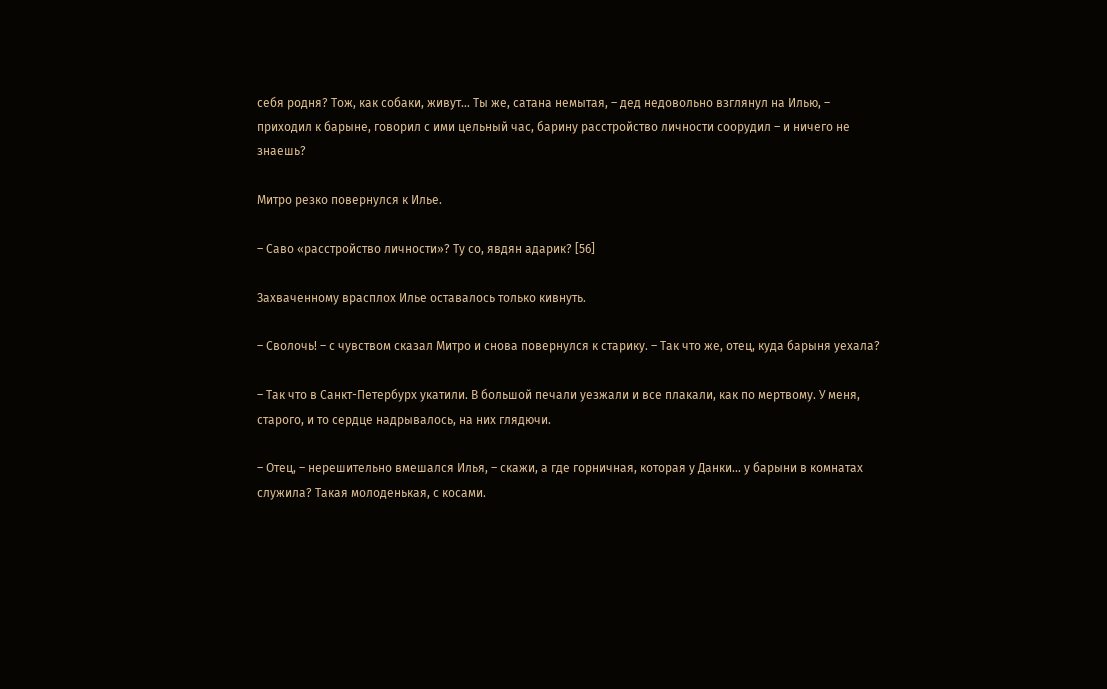себя родня? Тож, как собаки, живут… Ты же, сатана немытая, – дед недовольно взглянул на Илью, – приходил к барыне, говорил с ими цельный час, барину расстройство личности соорудил – и ничего не знаешь?

Митро резко повернулся к Илье.

– Саво «расстройство личности»? Ту со, явдян адарик? [56]

Захваченному врасплох Илье оставалось только кивнуть.

– Сволочь! – с чувством сказал Митро и снова повернулся к старику. – Так что же, отец, куда барыня уехала?

– Так что в Санкт-Петербурх укатили. В большой печали уезжали и все плакали, как по мертвому. У меня, старого, и то сердце надрывалось, на них глядючи.

– Отец, – нерешительно вмешался Илья, – скажи, а где горничная, которая у Данки… у барыни в комнатах служила? Такая молоденькая, с косами.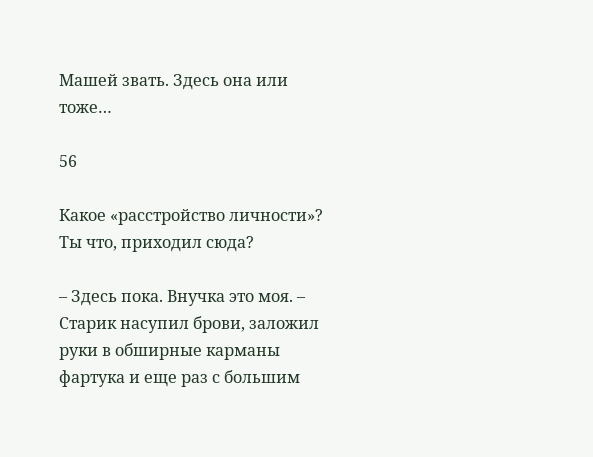Машей звать. Здесь она или тоже…

56

Какое «расстройство личности»? Ты что, приходил сюда?

– Здесь пока. Внучка это моя. – Старик насупил брови, заложил руки в обширные карманы фартука и еще раз с большим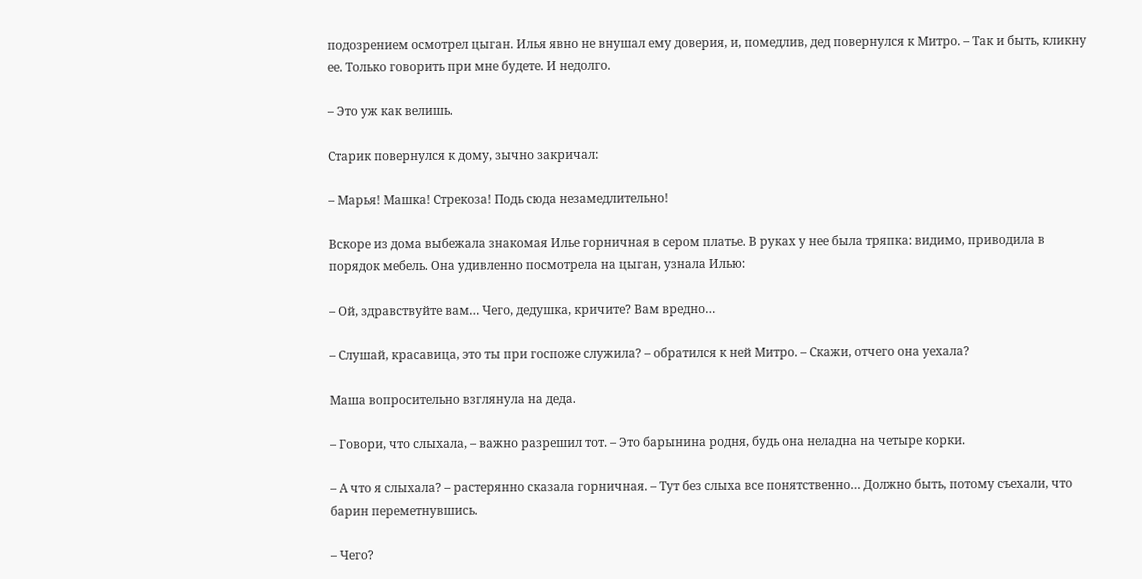подозрением осмотрел цыган. Илья явно не внушал ему доверия, и, помедлив, дед повернулся к Митро. – Так и быть, кликну ее. Только говорить при мне будете. И недолго.

– Это уж как велишь.

Старик повернулся к дому, зычно закричал:

– Марья! Машка! Стрекоза! Подь сюда незамедлительно!

Вскоре из дома выбежала знакомая Илье горничная в сером платье. В руках у нее была тряпка: видимо, приводила в порядок мебель. Она удивленно посмотрела на цыган, узнала Илью:

– Ой, здравствуйте вам… Чего, дедушка, кричите? Вам вредно…

– Слушай, красавица, это ты при госпоже служила? – обратился к ней Митро. – Скажи, отчего она уехала?

Маша вопросительно взглянула на деда.

– Говори, что слыхала, – важно разрешил тот. – Это барынина родня, будь она неладна на четыре корки.

– А что я слыхала? – растерянно сказала горничная. – Тут без слыха все понятственно… Должно быть, потому съехали, что барин переметнувшись.

– Чего?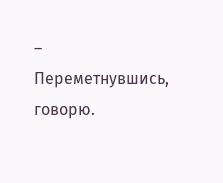– Переметнувшись, говорю.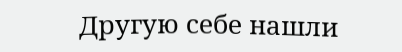Другую себе нашли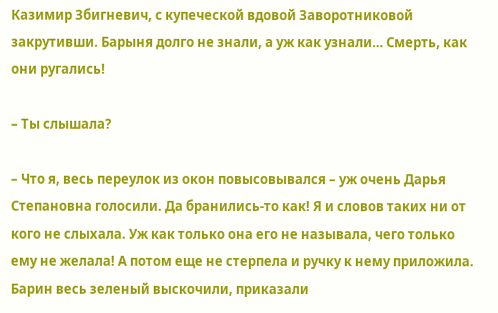Казимир Збигневич, с купеческой вдовой Заворотниковой закрутивши. Барыня долго не знали, а уж как узнали… Смерть, как они ругались!

– Ты слышала?

– Что я, весь переулок из окон повысовывался – уж очень Дарья Степановна голосили. Да бранились-то как! Я и словов таких ни от кого не слыхала. Уж как только она его не называла, чего только ему не желала! А потом еще не стерпела и ручку к нему приложила. Барин весь зеленый выскочили, приказали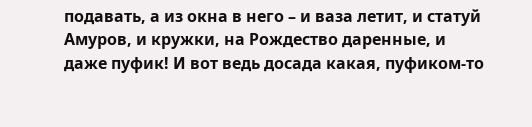подавать, а из окна в него – и ваза летит, и статуй Амуров, и кружки, на Рождество даренные, и даже пуфик! И вот ведь досада какая, пуфиком-то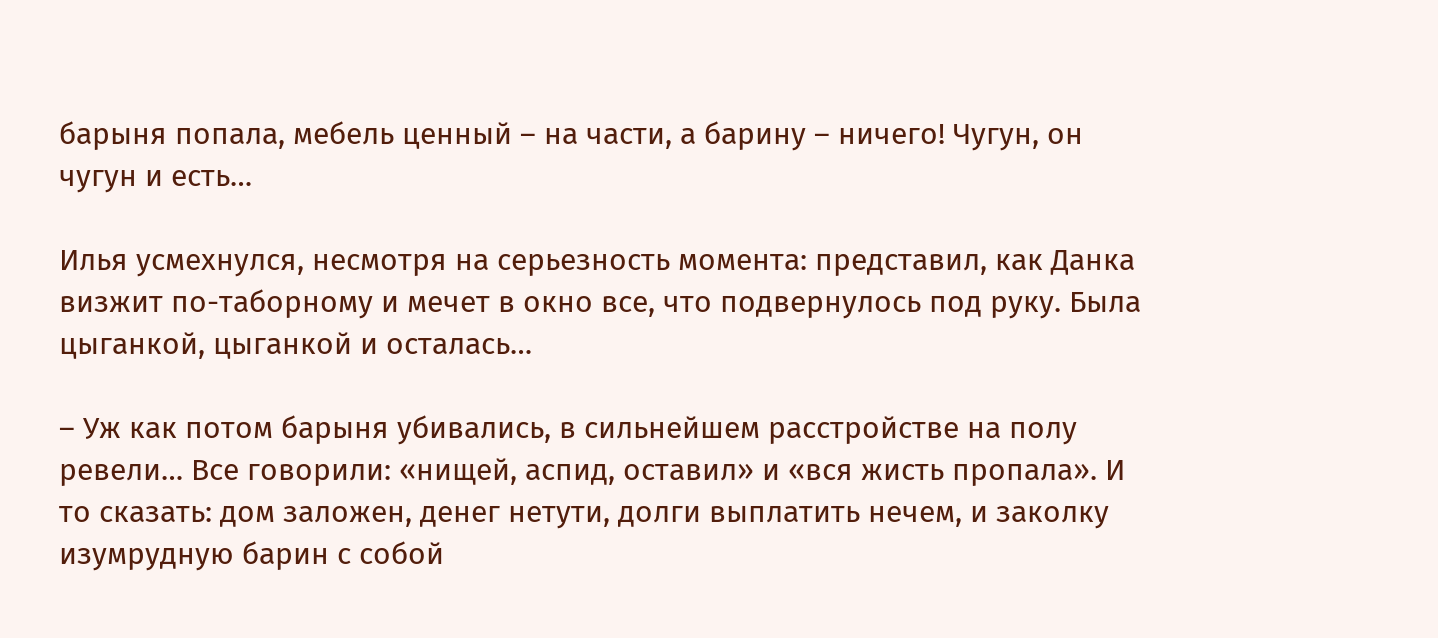барыня попала, мебель ценный – на части, а барину – ничего! Чугун, он чугун и есть…

Илья усмехнулся, несмотря на серьезность момента: представил, как Данка визжит по-таборному и мечет в окно все, что подвернулось под руку. Была цыганкой, цыганкой и осталась…

– Уж как потом барыня убивались, в сильнейшем расстройстве на полу ревели… Все говорили: «нищей, аспид, оставил» и «вся жисть пропала». И то сказать: дом заложен, денег нетути, долги выплатить нечем, и заколку изумрудную барин с собой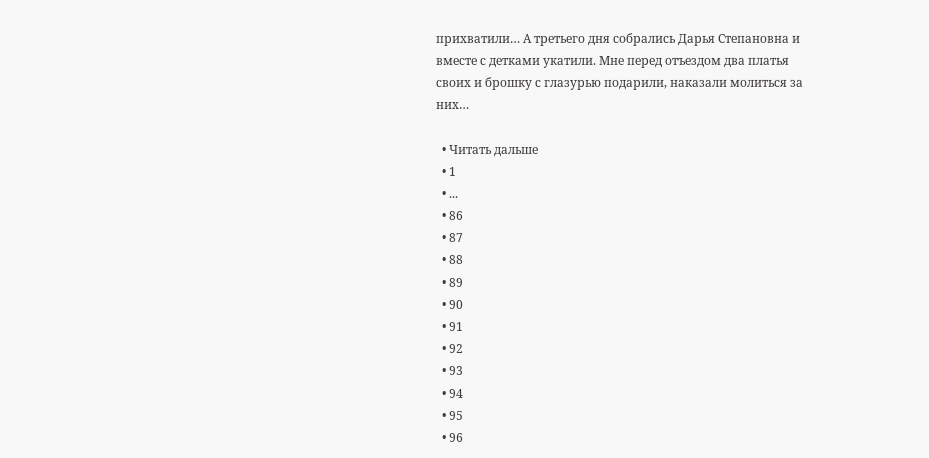прихватили… А третьего дня собрались Дарья Степановна и вместе с детками укатили. Мне перед отъездом два платья своих и брошку с глазурью подарили, наказали молиться за них…

  • Читать дальше
  • 1
  • ...
  • 86
  • 87
  • 88
  • 89
  • 90
  • 91
  • 92
  • 93
  • 94
  • 95
  • 96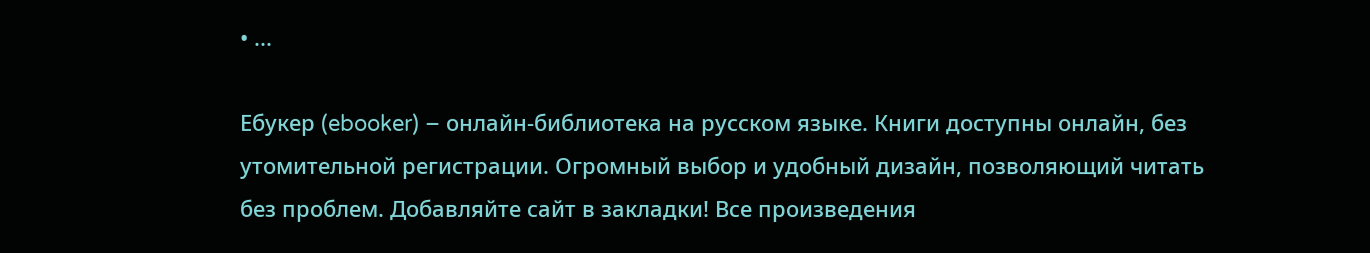• ...

Ебукер (ebooker) – онлайн-библиотека на русском языке. Книги доступны онлайн, без утомительной регистрации. Огромный выбор и удобный дизайн, позволяющий читать без проблем. Добавляйте сайт в закладки! Все произведения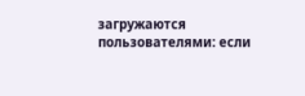загружаются пользователями: если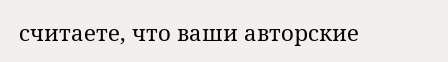считаете, что ваши авторские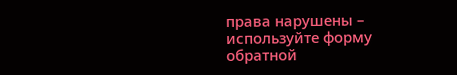права нарушены – используйте форму обратной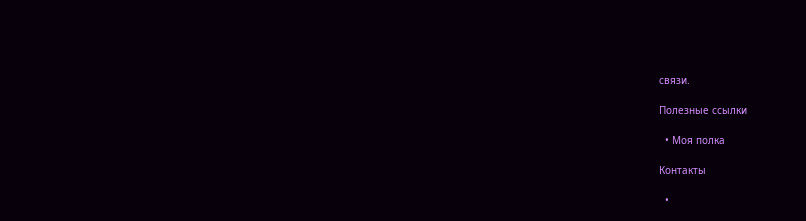связи.

Полезные ссылки

  • Моя полка

Контакты

  •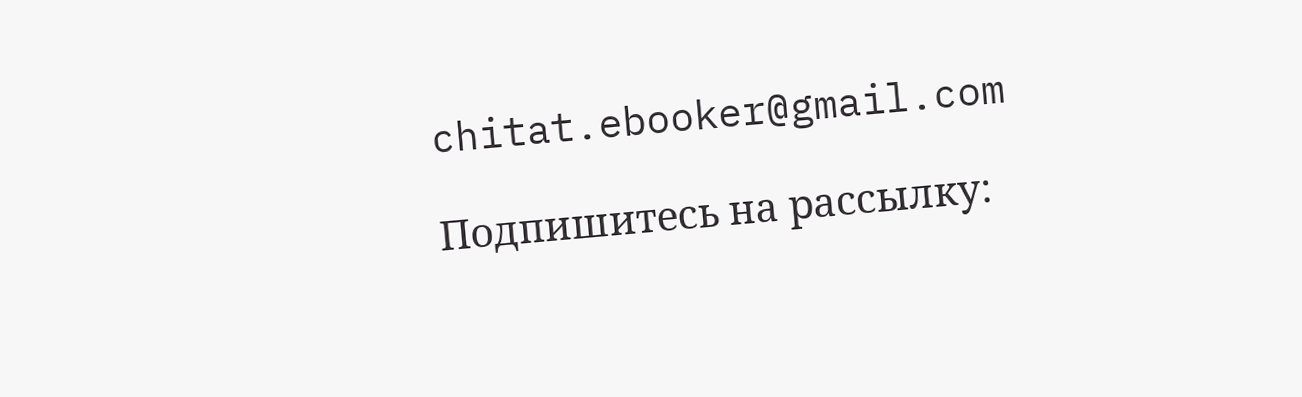chitat.ebooker@gmail.com

Подпишитесь на рассылку: